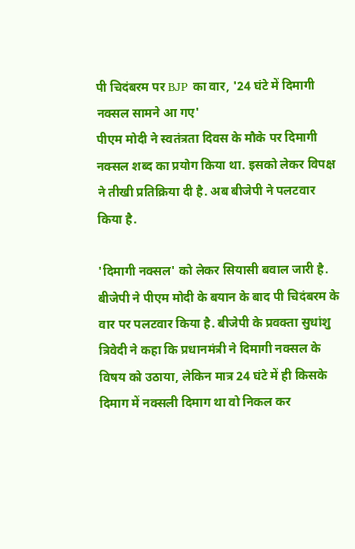पी चिदंबरम पर BJP का वार, '24 घंटे में दिमागी नक्सल सामने आ गए'
पीएम मोदी ने स्वतंत्रता दिवस के मौके पर दिमागी नक्सल शब्द का प्रयोग किया था. इसको लेकर विपक्ष ने तीखी प्रतिक्रिया दी है. अब बीजेपी ने पलटवार किया है.

'दिमागी नक्सल' को लेकर सियासी बवाल जारी है. बीजेपी ने पीएम मोदी के बयान के बाद पी चिदंबरम के वार पर पलटवार किया है. बीजेपी के प्रवक्ता सुधांशु त्रिवेदी ने कहा कि प्रधानमंत्री ने दिमागी नक्सल के विषय को उठाया, लेकिन मात्र 24 घंटे में ही किसके दिमाग में नक्सली दिमाग था वो निकल कर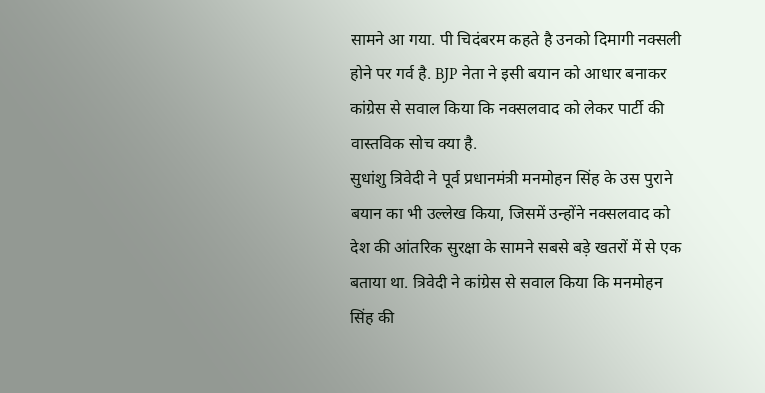सामने आ गया. पी चिदंबरम कहते है उनको दिमागी नक्सली होने पर गर्व है. BJP नेता ने इसी बयान को आधार बनाकर कांग्रेस से सवाल किया कि नक्सलवाद को लेकर पार्टी की वास्तविक सोच क्या है.
सुधांशु त्रिवेदी ने पूर्व प्रधानमंत्री मनमोहन सिंह के उस पुराने बयान का भी उल्लेख किया, जिसमें उन्होंने नक्सलवाद को देश की आंतरिक सुरक्षा के सामने सबसे बड़े खतरों में से एक बताया था. त्रिवेदी ने कांग्रेस से सवाल किया कि मनमोहन सिंह की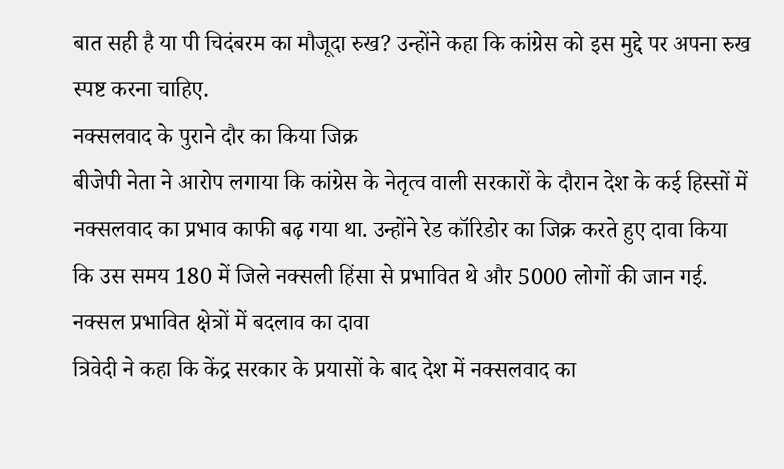बात सही है या पी चिदंबरम का मौजूदा रुख? उन्होंने कहा कि कांग्रेस को इस मुद्दे पर अपना रुख स्पष्ट करना चाहिए.
नक्सलवाद के पुराने दौर का किया जिक्र
बीजेपी नेता ने आरोप लगाया कि कांग्रेस के नेतृत्व वाली सरकारों के दौरान देश के कई हिस्सों में नक्सलवाद का प्रभाव काफी बढ़ गया था. उन्होंने रेड कॉरिडोर का जिक्र करते हुए दावा किया कि उस समय 180 में जिले नक्सली हिंसा से प्रभावित थे और 5000 लोगों की जान गई.
नक्सल प्रभावित क्षेत्रों में बदलाव का दावा
त्रिवेदी ने कहा कि केंद्र सरकार के प्रयासों के बाद देश में नक्सलवाद का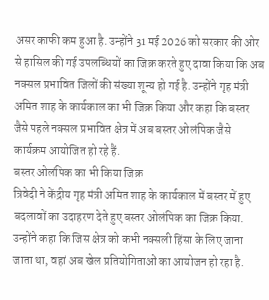असर काफी कम हुआ है. उन्होंने 31 मई 2026 को सरकार की ओर से हासिल की गई उपलब्धियों का जिक्र करते हुए दावा किया कि अब नक्सल प्रभावित जिलों की संख्या शून्य हो गई है. उन्होंने गृह मंत्री अमित शाह के कार्यकाल का भी जिक्र किया और कहा कि बस्तर जैसे पहले नक्सल प्रभावित क्षेत्र में अब बस्तर ओलंपिक जैसे कार्यक्रम आयोजित हो रहे हैं.
बस्तर ओलंपिक का भी किया जिक्र
त्रिवेदी ने केंद्रीय गृह मंत्री अमित शाह के कार्यकाल में बस्तर में हुए बदलावों का उदाहरण देते हुए बस्तर ओलंपिक का जिक्र किया. उन्होंने कहा कि जिस क्षेत्र को कभी नक्सली हिंसा के लिए जाना जाता था, वहां अब खेल प्रतियोगिताओं का आयोजन हो रहा है.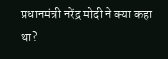प्रधानमंत्री नरेंद्र मोदी ने क्या कहा था?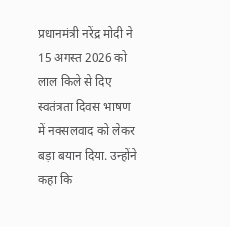प्रधानमंत्री नरेंद्र मोदी ने 15 अगस्त 2026 को लाल किले से दिए स्वतंत्रता दिवस भाषण में नक्सलवाद को लेकर बड़ा बयान दिया. उन्होंने कहा कि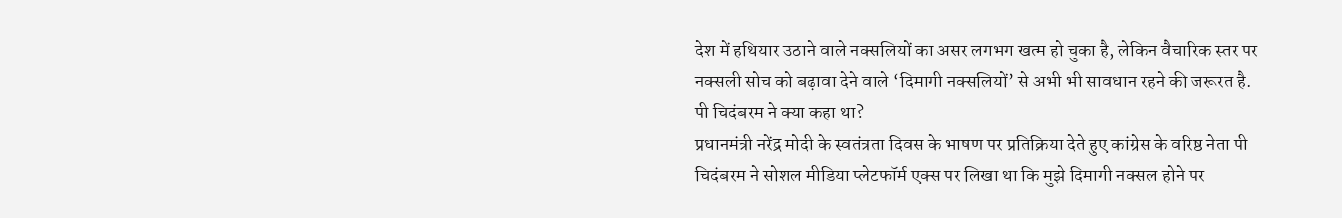देश में हथियार उठाने वाले नक्सलियों का असर लगभग खत्म हो चुका है, लेकिन वैचारिक स्तर पर नक्सली सोच को बढ़ावा देने वाले ‘दिमागी नक्सलियों’ से अभी भी सावधान रहने की जरूरत है.
पी चिदंबरम ने क्या कहा था?
प्रधानमंत्री नरेंद्र मोदी के स्वतंत्रता दिवस के भाषण पर प्रतिक्रिया देते हुए कांग्रेस के वरिष्ठ नेता पी चिदंबरम ने सोशल मीडिया प्लेटफॉर्म एक्स पर लिखा था कि मुझे दिमागी नक्सल होने पर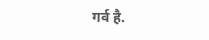गर्व है.